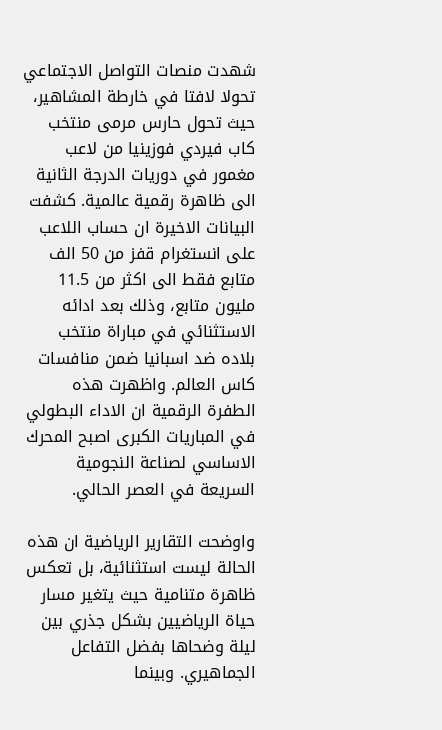شهدت منصات التواصل الاجتماعي تحولا لافتا في خارطة المشاهير، حيث تحول حارس مرمى منتخب كاب فيردي فوزينيا من لاعب مغمور في دوريات الدرجة الثانية الى ظاهرة رقمية عالمية. كشفت البيانات الاخيرة ان حساب اللاعب على انستغرام قفز من 50 الف متابع فقط الى اكثر من 11.5 مليون متابع، وذلك بعد ادائه الاستثنائي في مباراة منتخب بلاده ضد اسبانيا ضمن منافسات كاس العالم. واظهرت هذه الطفرة الرقمية ان الاداء البطولي في المباريات الكبرى اصبح المحرك الاساسي لصناعة النجومية السريعة في العصر الحالي.

واوضحت التقارير الرياضية ان هذه الحالة ليست استثنائية، بل تعكس ظاهرة متنامية حيث يتغير مسار حياة الرياضيين بشكل جذري بين ليلة وضحاها بفضل التفاعل الجماهيري. وبينما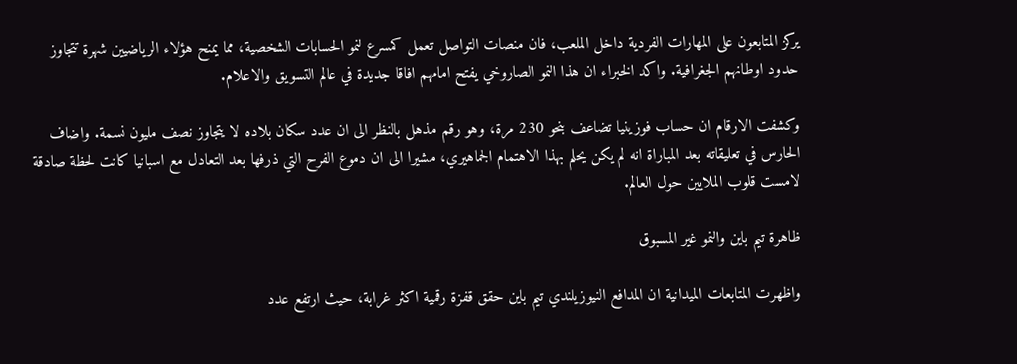يركز المتابعون على المهارات الفردية داخل الملعب، فان منصات التواصل تعمل كمسرع لنمو الحسابات الشخصية، مما يمنح هؤلاء الرياضيين شهرة تتجاوز حدود اوطانهم الجغرافية. واكد الخبراء ان هذا النمو الصاروخي يفتح امامهم افاقا جديدة في عالم التسويق والاعلام.

وكشفت الارقام ان حساب فوزينيا تضاعف بنحو 230 مرة، وهو رقم مذهل بالنظر الى ان عدد سكان بلاده لا يتجاوز نصف مليون نسمة. واضاف الحارس في تعليقاته بعد المباراة انه لم يكن يحلم بهذا الاهتمام الجماهيري، مشيرا الى ان دموع الفرح التي ذرفها بعد التعادل مع اسبانيا كانت لحظة صادقة لامست قلوب الملايين حول العالم.

ظاهرة تيم باين والنمو غير المسبوق

واظهرت المتابعات الميدانية ان المدافع النيوزيلندي تيم باين حقق قفزة رقمية اكثر غرابة، حيث ارتفع عدد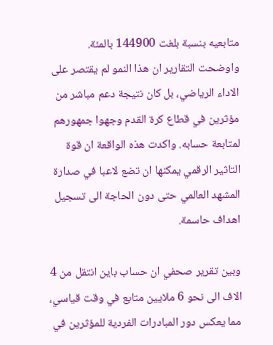متابعيه بنسبة بلغت 144900 بالمئة. واوضحت التقارير ان هذا النمو لم يقتصر على الاداء الرياضي، بل كان نتيجة دعم مباشر من مؤثرين في قطاع كرة القدم وجهوا جمهورهم لمتابعة حسابه. واكدت هذه الواقعة ان قوة التاثير الرقمي يمكنها ان تضع لاعبا في صدارة المشهد العالمي حتى دون الحاجة الى تسجيل اهداف حاسمة.

وبين تقرير صحفي ان حساب باين انتقل من 4 الاف الى نحو 6 ملايين متابع في وقت قياسي، مما يعكس دور المبادرات الفردية للمؤثرين في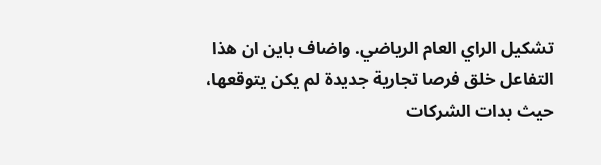تشكيل الراي العام الرياضي. واضاف باين ان هذا التفاعل خلق فرصا تجارية جديدة لم يكن يتوقعها، حيث بدات الشركات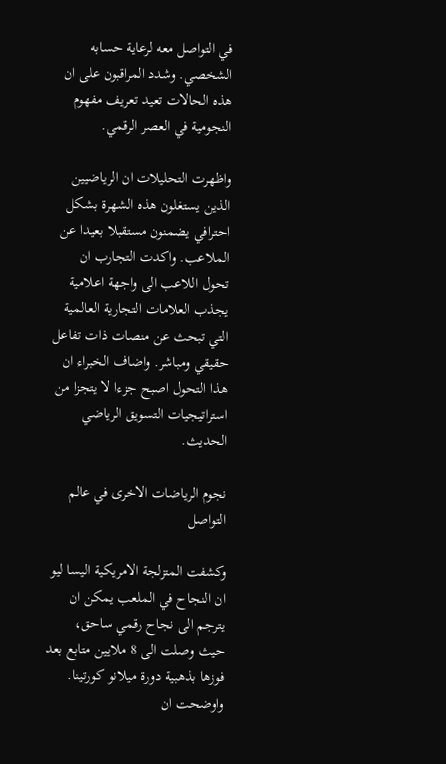في التواصل معه لرعاية حسابه الشخصي. وشدد المراقبون على ان هذه الحالات تعيد تعريف مفهوم النجومية في العصر الرقمي.

واظهرت التحليلات ان الرياضيين الذين يستغلون هذه الشهرة بشكل احترافي يضمنون مستقبلا بعيدا عن الملاعب. واكدت التجارب ان تحول اللاعب الى واجهة اعلامية يجذب العلامات التجارية العالمية التي تبحث عن منصات ذات تفاعل حقيقي ومباشر. واضاف الخبراء ان هذا التحول اصبح جزءا لا يتجزا من استراتيجيات التسويق الرياضي الحديث.

نجوم الرياضات الاخرى في عالم التواصل

وكشفت المتزلجة الامريكية اليسا ليو ان النجاح في الملعب يمكن ان يترجم الى نجاح رقمي ساحق، حيث وصلت الى 8 ملايين متابع بعد فوزها بذهبية دورة ميلانو كورتينا. واوضحت ان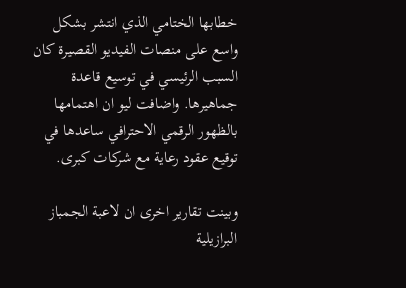خطابها الختامي الذي انتشر بشكل واسع على منصات الفيديو القصيرة كان السبب الرئيسي في توسيع قاعدة جماهيرها. واضافت ليو ان اهتمامها بالظهور الرقمي الاحترافي ساعدها في توقيع عقود رعاية مع شركات كبرى.

وبينت تقارير اخرى ان لاعبة الجمباز البرازيلية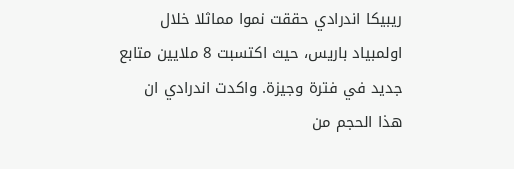ريبيكا اندرادي حققت نموا مماثلا خلال اولمبياد باريس، حيث اكتسبت 8 ملايين متابع جديد في فترة وجيزة. واكدت اندرادي ان هذا الحجم من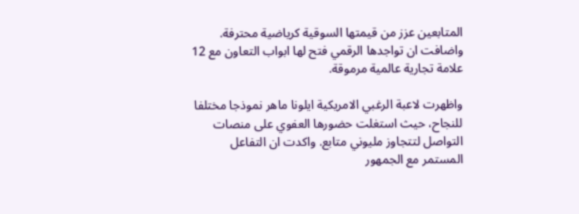المتابعين عزز من قيمتها السوقية كرياضية محترفة. واضافت ان تواجدها الرقمي فتح لها ابواب التعاون مع 12 علامة تجارية عالمية مرموقة.

واظهرت لاعبة الرغبي الامريكية ايلونا ماهر نموذجا مختلفا للنجاح، حيث استغلت حضورها العفوي على منصات التواصل لتتجاوز مليوني متابع. واكدت ان التفاعل المستمر مع الجمهور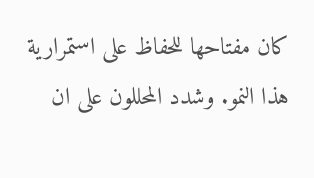كان مفتاحها للحفاظ على استمرارية هذا النمو. وشدد المحللون على ان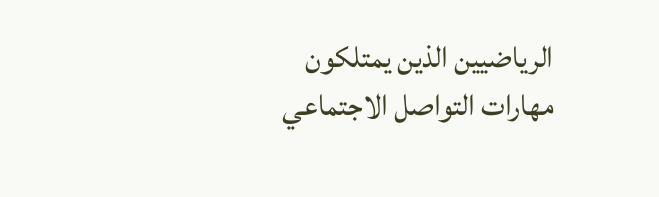الرياضيين الذين يمتلكون مهارات التواصل الاجتماعي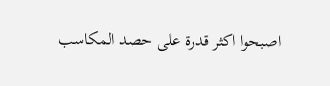اصبحوا اكثر قدرة على حصد المكاسب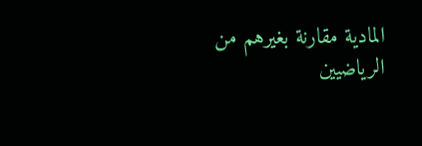المادية مقارنة بغيرهم من الرياضيين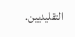التقليديين.